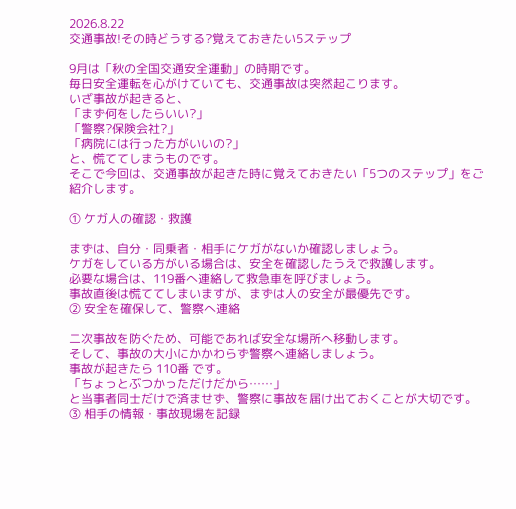2026.8.22
交通事故!その時どうする?覚えておきたい5ステップ

9月は「秋の全国交通安全運動」の時期です。
毎日安全運転を心がけていても、交通事故は突然起こります。
いざ事故が起きると、
「まず何をしたらいい?」
「警察?保険会社?」
「病院には行った方がいいの?」
と、慌ててしまうものです。
そこで今回は、交通事故が起きた時に覚えておきたい「5つのステップ」をご紹介します。

① ケガ人の確認・救護

まずは、自分・同乗者・相手にケガがないか確認しましょう。
ケガをしている方がいる場合は、安全を確認したうえで救護します。
必要な場合は、119番へ連絡して救急車を呼びましょう。
事故直後は慌ててしまいますが、まずは人の安全が最優先です。
② 安全を確保して、警察へ連絡

二次事故を防ぐため、可能であれば安全な場所へ移動します。
そして、事故の大小にかかわらず警察へ連絡しましょう。
事故が起きたら 110番 です。
「ちょっとぶつかっただけだから……」
と当事者同士だけで済ませず、警察に事故を届け出ておくことが大切です。
③ 相手の情報・事故現場を記録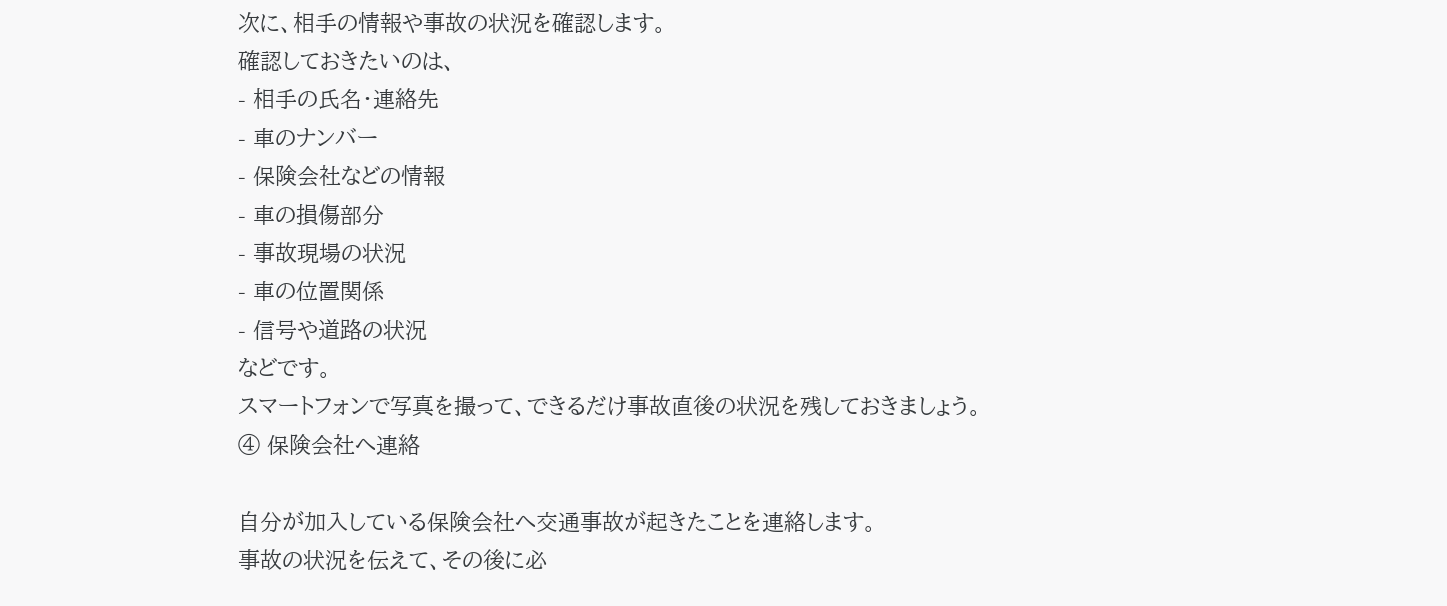次に、相手の情報や事故の状況を確認します。
確認しておきたいのは、
- 相手の氏名・連絡先
- 車のナンバー
- 保険会社などの情報
- 車の損傷部分
- 事故現場の状況
- 車の位置関係
- 信号や道路の状況
などです。
スマートフォンで写真を撮って、できるだけ事故直後の状況を残しておきましょう。
④ 保険会社へ連絡

自分が加入している保険会社へ交通事故が起きたことを連絡します。
事故の状況を伝えて、その後に必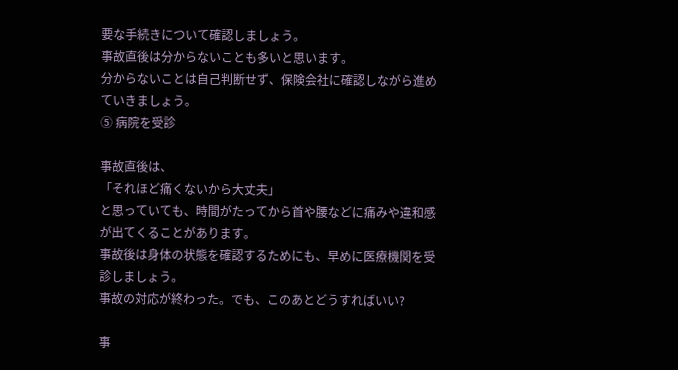要な手続きについて確認しましょう。
事故直後は分からないことも多いと思います。
分からないことは自己判断せず、保険会社に確認しながら進めていきましょう。
⑤ 病院を受診

事故直後は、
「それほど痛くないから大丈夫」
と思っていても、時間がたってから首や腰などに痛みや違和感が出てくることがあります。
事故後は身体の状態を確認するためにも、早めに医療機関を受診しましょう。
事故の対応が終わった。でも、このあとどうすればいい?

事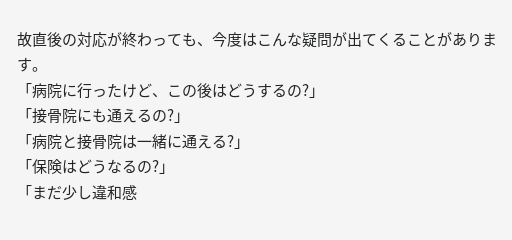故直後の対応が終わっても、今度はこんな疑問が出てくることがあります。
「病院に行ったけど、この後はどうするの?」
「接骨院にも通えるの?」
「病院と接骨院は一緒に通える?」
「保険はどうなるの?」
「まだ少し違和感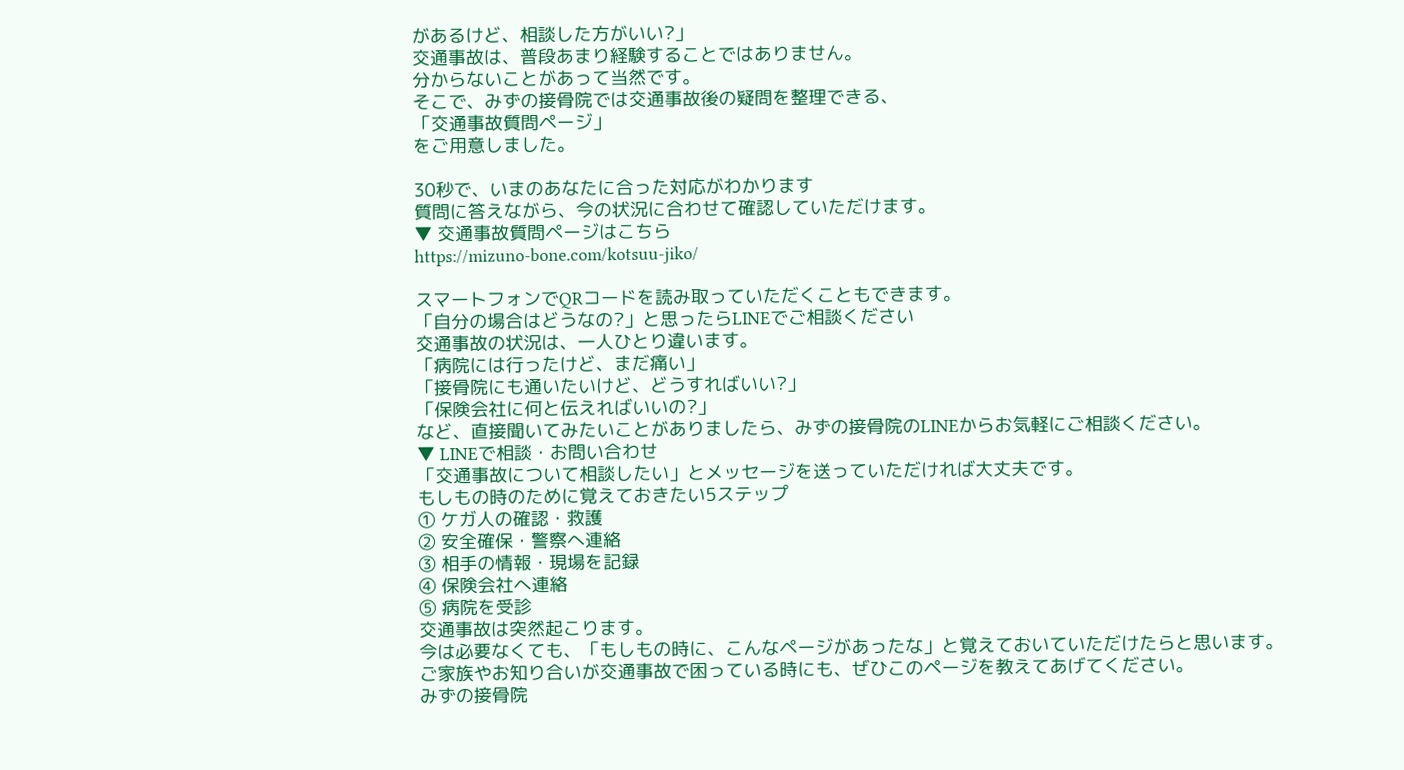があるけど、相談した方がいい?」
交通事故は、普段あまり経験することではありません。
分からないことがあって当然です。
そこで、みずの接骨院では交通事故後の疑問を整理できる、
「交通事故質問ページ」
をご用意しました。

30秒で、いまのあなたに合った対応がわかります
質問に答えながら、今の状況に合わせて確認していただけます。
▼ 交通事故質問ページはこちら
https://mizuno-bone.com/kotsuu-jiko/

スマートフォンでQRコードを読み取っていただくこともできます。
「自分の場合はどうなの?」と思ったらLINEでご相談ください
交通事故の状況は、一人ひとり違います。
「病院には行ったけど、まだ痛い」
「接骨院にも通いたいけど、どうすればいい?」
「保険会社に何と伝えればいいの?」
など、直接聞いてみたいことがありましたら、みずの接骨院のLINEからお気軽にご相談ください。
▼ LINEで相談・お問い合わせ
「交通事故について相談したい」とメッセージを送っていただければ大丈夫です。
もしもの時のために覚えておきたい5ステップ
① ケガ人の確認・救護
② 安全確保・警察へ連絡
③ 相手の情報・現場を記録
④ 保険会社へ連絡
⑤ 病院を受診
交通事故は突然起こります。
今は必要なくても、「もしもの時に、こんなページがあったな」と覚えておいていただけたらと思います。
ご家族やお知り合いが交通事故で困っている時にも、ぜひこのページを教えてあげてください。
みずの接骨院